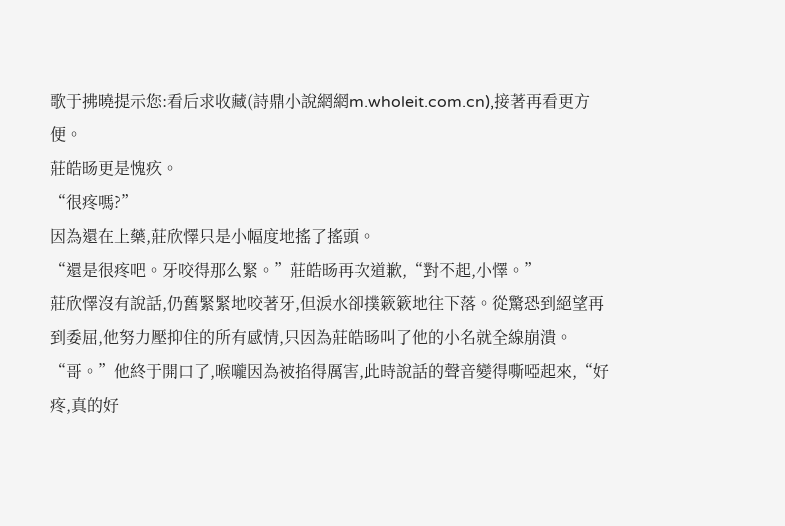歌于拂曉提示您:看后求收藏(詩鼎小說網網m.wholeit.com.cn),接著再看更方便。
莊皓旸更是愧疚。
“很疼嗎?”
因為還在上藥,莊欣懌只是小幅度地搖了搖頭。
“還是很疼吧。牙咬得那么緊。”莊皓旸再次道歉,“對不起,小懌。”
莊欣懌沒有說話,仍舊緊緊地咬著牙,但淚水卻撲簌簌地往下落。從驚恐到絕望再到委屈,他努力壓抑住的所有感情,只因為莊皓旸叫了他的小名就全線崩潰。
“哥。”他終于開口了,喉嚨因為被掐得厲害,此時說話的聲音變得嘶啞起來,“好疼,真的好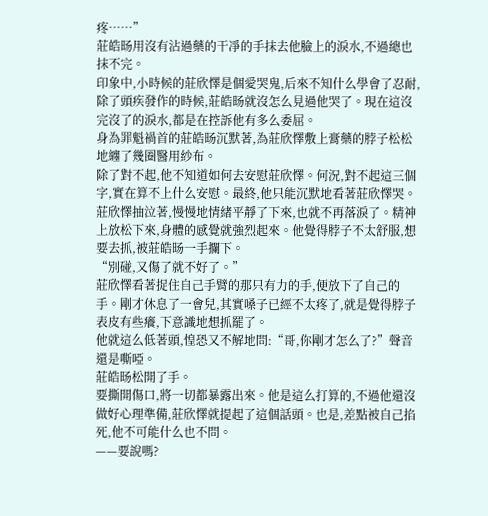疼……”
莊皓旸用沒有沾過藥的干凈的手抹去他臉上的淚水,不過總也抹不完。
印象中,小時候的莊欣懌是個愛哭鬼,后來不知什么學會了忍耐,除了頭疾發作的時候,莊皓旸就沒怎么見過他哭了。現在這沒完沒了的淚水,都是在控訴他有多么委屈。
身為罪魁禍首的莊皓旸沉默著,為莊欣懌敷上膏藥的脖子松松地纏了幾圈醫用紗布。
除了對不起,他不知道如何去安慰莊欣懌。何況,對不起這三個字,實在算不上什么安慰。最終,他只能沉默地看著莊欣懌哭。
莊欣懌抽泣著,慢慢地情緒平靜了下來,也就不再落淚了。精神上放松下來,身體的感覺就強烈起來。他覺得脖子不太舒服,想要去抓,被莊皓旸一手攔下。
“別碰,又傷了就不好了。”
莊欣懌看著捉住自己手臂的那只有力的手,便放下了自己的手。剛才休息了一會兒,其實嗓子已經不太疼了,就是覺得脖子表皮有些癢,下意識地想抓罷了。
他就這么低著頭,惶恐又不解地問:“哥,你剛才怎么了?”聲音還是嘶啞。
莊皓旸松開了手。
要撕開傷口,將一切都暴露出來。他是這么打算的,不過他還沒做好心理準備,莊欣懌就提起了這個話頭。也是,差點被自己掐死,他不可能什么也不問。
——要說嗎?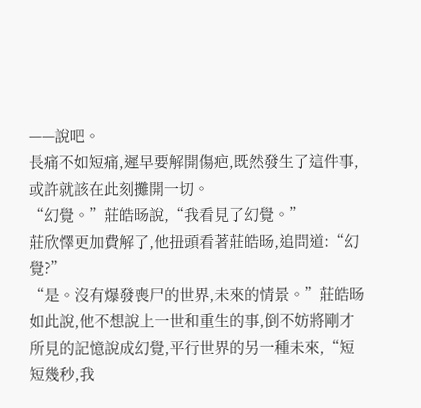——說吧。
長痛不如短痛,遲早要解開傷疤,既然發生了這件事,或許就該在此刻攤開一切。
“幻覺。”莊皓旸說,“我看見了幻覺。”
莊欣懌更加費解了,他扭頭看著莊皓旸,追問道:“幻覺?”
“是。沒有爆發喪尸的世界,未來的情景。”莊皓旸如此說,他不想說上一世和重生的事,倒不妨將剛才所見的記憶說成幻覺,平行世界的另一種未來,“短短幾秒,我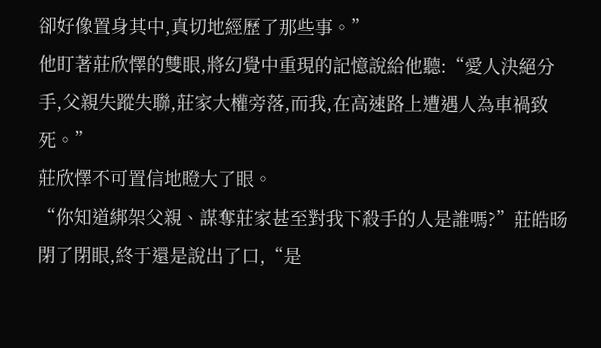卻好像置身其中,真切地經歷了那些事。”
他盯著莊欣懌的雙眼,將幻覺中重現的記憶說給他聽:“愛人決絕分手,父親失蹤失聯,莊家大權旁落,而我,在高速路上遭遇人為車禍致死。”
莊欣懌不可置信地瞪大了眼。
“你知道綁架父親、謀奪莊家甚至對我下殺手的人是誰嗎?”莊皓旸閉了閉眼,終于還是說出了口,“是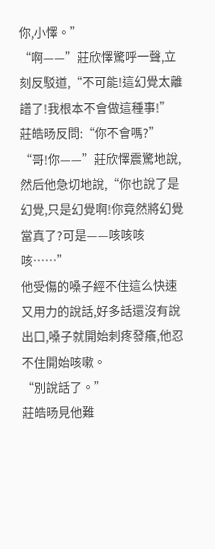你,小懌。”
“啊——”莊欣懌驚呼一聲,立刻反駁道,“不可能!這幻覺太離譜了!我根本不會做這種事!”
莊皓旸反問:“你不會嗎?”
“哥!你——”莊欣懌震驚地說,然后他急切地說,“你也說了是幻覺,只是幻覺啊!你竟然將幻覺當真了?可是——咳咳咳咳……”
他受傷的嗓子經不住這么快速又用力的說話,好多話還沒有說出口,嗓子就開始刺疼發癢,他忍不住開始咳嗽。
“別說話了。”
莊皓旸見他難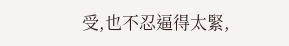受,也不忍逼得太緊,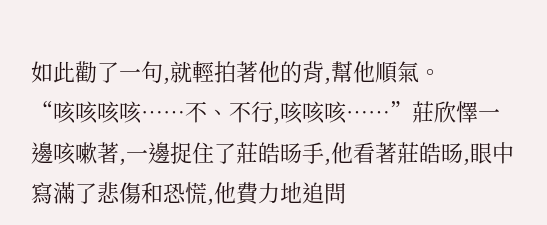如此勸了一句,就輕拍著他的背,幫他順氣。
“咳咳咳咳……不、不行,咳咳咳……”莊欣懌一邊咳嗽著,一邊捉住了莊皓旸手,他看著莊皓旸,眼中寫滿了悲傷和恐慌,他費力地追問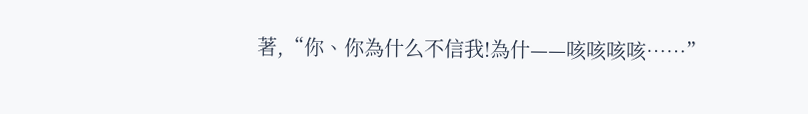著,“你、你為什么不信我!為什——咳咳咳咳……”